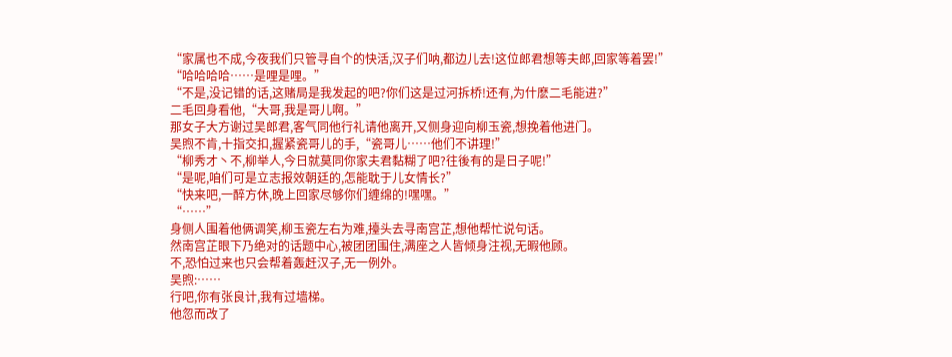“家属也不成,今夜我们只管寻自个的快活,汉子们呐,都边儿去!这位郎君想等夫郎,回家等着罢!”
“哈哈哈哈……是哩是哩。”
“不是,没记错的话,这赌局是我发起的吧?你们这是过河拆桥!还有,为什麽二毛能进?”
二毛回身看他,“大哥,我是哥儿啊。”
那女子大方谢过吴郎君,客气同他行礼请他离开,又侧身迎向柳玉瓷,想挽着他进门。
吴煦不肯,十指交扣,握紧瓷哥儿的手,“瓷哥儿……他们不讲理!”
“柳秀才丶不,柳举人,今日就莫同你家夫君黏糊了吧?往後有的是日子呢!”
“是呢,咱们可是立志报效朝廷的,怎能耽于儿女情长?”
“快来吧,一醉方休,晚上回家尽够你们缠绵的!嘿嘿。”
“……”
身侧人围着他俩调笑,柳玉瓷左右为难,擡头去寻南宫芷,想他帮忙说句话。
然南宫芷眼下乃绝对的话题中心,被团团围住,满座之人皆倾身注视,无暇他顾。
不,恐怕过来也只会帮着轰赶汉子,无一例外。
吴煦:……
行吧,你有张良计,我有过墙梯。
他忽而改了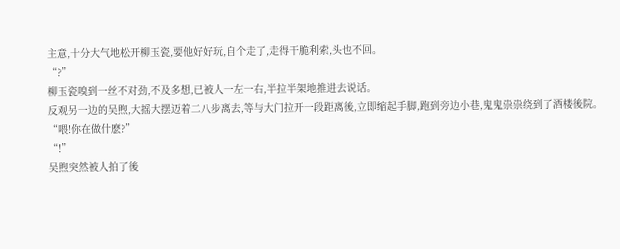主意,十分大气地松开柳玉瓷,要他好好玩,自个走了,走得干脆利索,头也不回。
“?”
柳玉瓷嗅到一丝不对劲,不及多想,已被人一左一右,半拉半架地推进去说话。
反观另一边的吴煦,大摇大摆迈着二八步离去,等与大门拉开一段距离後,立即缩起手脚,跑到旁边小巷,鬼鬼祟祟绕到了酒楼後院。
“喂!你在做什麽?”
“!”
吴煦突然被人拍了後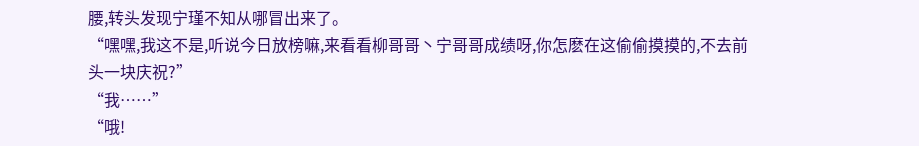腰,转头发现宁瑾不知从哪冒出来了。
“嘿嘿,我这不是,听说今日放榜嘛,来看看柳哥哥丶宁哥哥成绩呀,你怎麽在这偷偷摸摸的,不去前头一块庆祝?”
“我……”
“哦!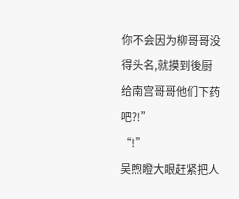你不会因为柳哥哥没得头名,就摸到後厨给南宫哥哥他们下药吧?!”
“!”
吴煦瞪大眼赶紧把人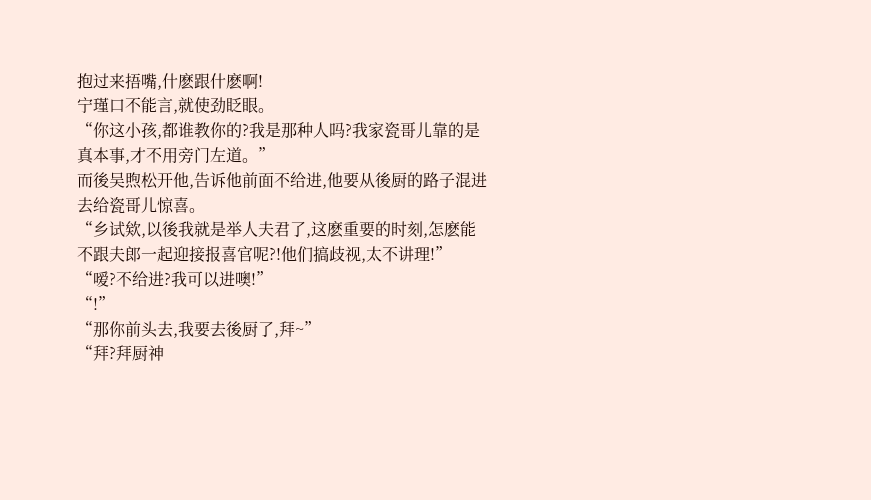抱过来捂嘴,什麽跟什麽啊!
宁瑾口不能言,就使劲眨眼。
“你这小孩,都谁教你的?我是那种人吗?我家瓷哥儿靠的是真本事,才不用旁门左道。”
而後吴煦松开他,告诉他前面不给进,他要从後厨的路子混进去给瓷哥儿惊喜。
“乡试欸,以後我就是举人夫君了,这麽重要的时刻,怎麽能不跟夫郎一起迎接报喜官呢?!他们搞歧视,太不讲理!”
“嗳?不给进?我可以进噢!”
“!”
“那你前头去,我要去後厨了,拜~”
“拜?拜厨神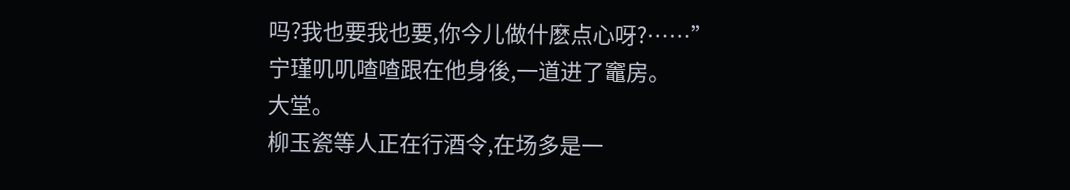吗?我也要我也要,你今儿做什麽点心呀?……”
宁瑾叽叽喳喳跟在他身後,一道进了竈房。
大堂。
柳玉瓷等人正在行酒令,在场多是一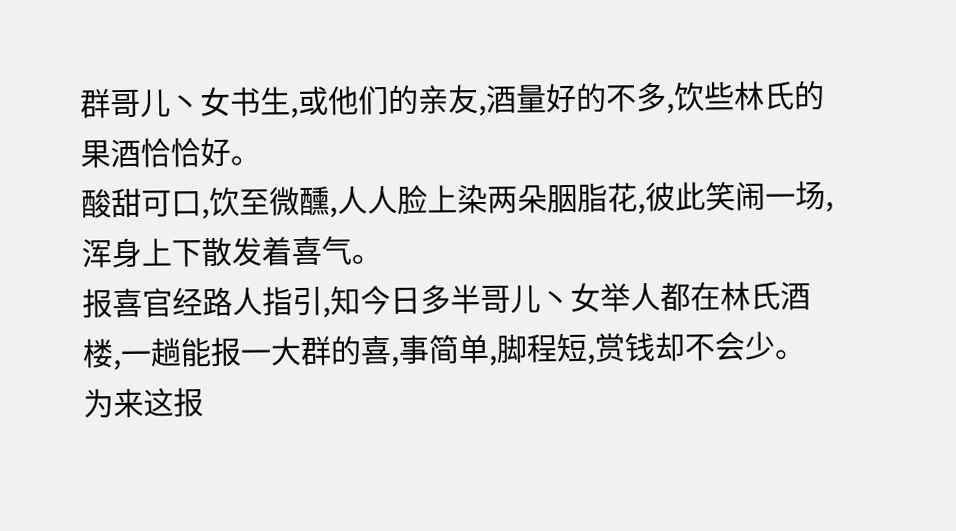群哥儿丶女书生,或他们的亲友,酒量好的不多,饮些林氏的果酒恰恰好。
酸甜可口,饮至微醺,人人脸上染两朵胭脂花,彼此笑闹一场,浑身上下散发着喜气。
报喜官经路人指引,知今日多半哥儿丶女举人都在林氏酒楼,一趟能报一大群的喜,事简单,脚程短,赏钱却不会少。
为来这报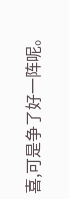喜,可是争了好一阵呢。